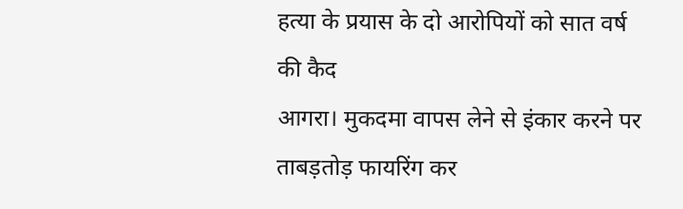हत्या के प्रयास के दो आरोपियों को सात वर्ष की कैद
आगरा। मुकदमा वापस लेने से इंकार करने पर ताबड़तोड़ फायरिंग कर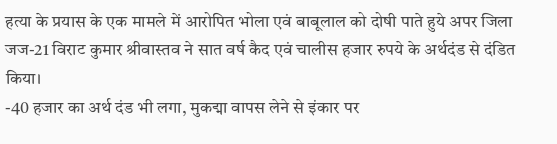हत्या के प्रयास के एक मामले में आरोपित भोला एवं बाबूलाल को दोषी पाते हुये अपर जिला जज-21 विराट कुमार श्रीवास्तव ने सात वर्ष कैद एवं चालीस हजार रुपये के अर्थदंड से दंडित किया।
-40 हजार का अर्थ दंड भी लगा, मुकद्मा वापस लेने से इंकार पर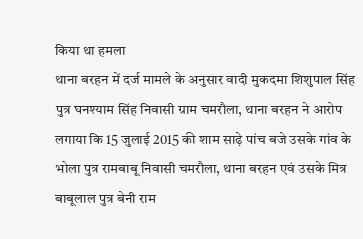किया था हमला
थाना बरहन में दर्ज मामले के अनुसार वादी मुकदमा शिशुपाल सिंह पुत्र घनश्याम सिंह निवासी ग्राम चमरौला, थाना बरहन ने आरोप लगाया कि 15 जुलाई 2015 की शाम साढ़े पांच बजे उसके गांव के भोला पुत्र रामबाबू निवासी चमरौला, थाना बरहन एवं उसके मित्र बाबूलाल पुत्र बेनी राम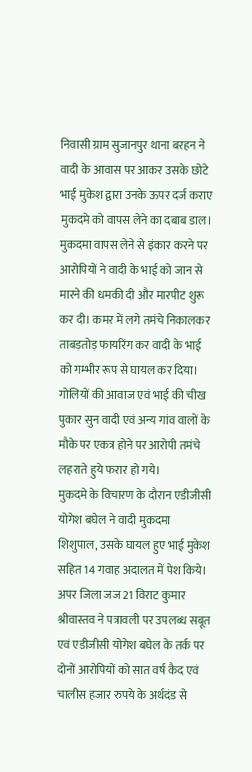निवासी ग्राम सुजानपुर थाना बरहन ने वादी के आवास पर आकर उसके छोटे भाई मुकेश द्वारा उनके ऊपर दर्ज कराए मुकदमे को वापस लेने का दबाब डाल।
मुकदमा वापस लेने से इंकार करने पर आरोपियों ने वादी के भाई को जान से मारने की धमकी दी और मारपीट शुरू कर दी। कमर में लगे तमंचे निकालकर ताबड़तोड़ फायरिंग कर वादी के भाई को गम्भीर रूप से घायल कर दिया। गोलियों की आवाज एवं भाई की चीख पुकार सुन वादी एवं अन्य गांव वालों के मौके पर एकत्र होने पर आरोपी तमंचे लहराते हुये फरार हो गये।
मुकदमे के विचारण के दौरान एडीजीसी योगेश बघेल ने वादी मुकदमा शिशुपाल, उसके घायल हुए भाई मुकेश सहित 14 गवाह अदालत में पेश किये।
अपर जिला जज 21 विराट कुमार श्रीवास्तव ने पत्रावली पर उपलब्ध सबूत एवं एडीजीसी योगेश बघेल के तर्क पर दोनों आरोपियों को सात वर्ष कैद एवं चालीस हजार रुपये के अर्थदंड से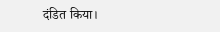दंडित किया।